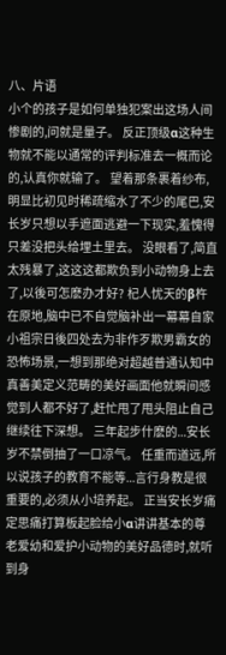八、片语
小个的孩子是如何单独犯案出这场人间惨剧的,问就是量子。 反正顶级α这种生物就不能以通常的评判标准去一概而论的,认真你就输了。 望着那条裹着纱布,明显比初见时稀疏缩水了不少的尾巴,安长岁只想以手遮面逃避一下现实,羞愧得只差没把头给埋土里去。 没眼看了,简直太残暴了,这这这都欺负到小动物身上去了,以後可怎麽办才好? 杞人忧天的β杵在原地,脑中已不自觉脑补出一幕幕自家小祖宗日後四处去为非作歹欺男霸女的恐怖场景,一想到那绝对超越普通认知中真善美定义范畴的美好画面他就瞬间感觉到人都不好了,赶忙甩了甩头阻止自己继续往下深想。 三年起步什麽的...安长岁不禁倒抽了一口凉气。 任重而道远,所以说孩子的教育不能等...言行身教是很重要的,必须从小培养起。 正当安长岁痛定思痛打算板起脸给小α讲讲基本的尊老爱幼和爱护小动物的美好品德时,就听到身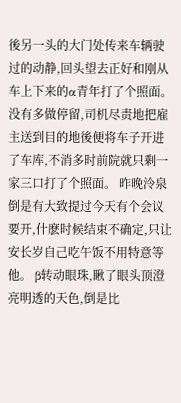後另一头的大门处传来车辆驶过的动静,回头望去正好和刚从车上下来的α青年打了个照面。 没有多做停留,司机尽责地把雇主送到目的地後便将车子开进了车库,不消多时前院就只剩一家三口打了个照面。 昨晚泠泉倒是有大致提过今天有个会议要开,什麽时候结束不确定,只让安长岁自己吃午饭不用特意等他。 β转动眼珠,瞅了眼头顶澄亮明透的天色,倒是比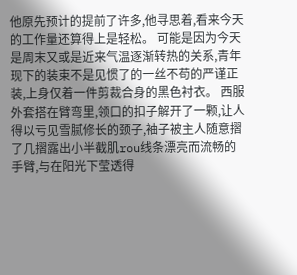他原先预计的提前了许多,他寻思着,看来今天的工作量还算得上是轻松。 可能是因为今天是周末又或是近来气温逐渐转热的关系,青年现下的装束不是见惯了的一丝不苟的严谨正装,上身仅着一件剪裁合身的黑色衬衣。 西服外套搭在臂弯里,领口的扣子解开了一颗,让人得以亏见雪腻修长的颈子,袖子被主人随意摺了几摺露出小半截肌rou线条漂亮而流畅的手臂,与在阳光下莹透得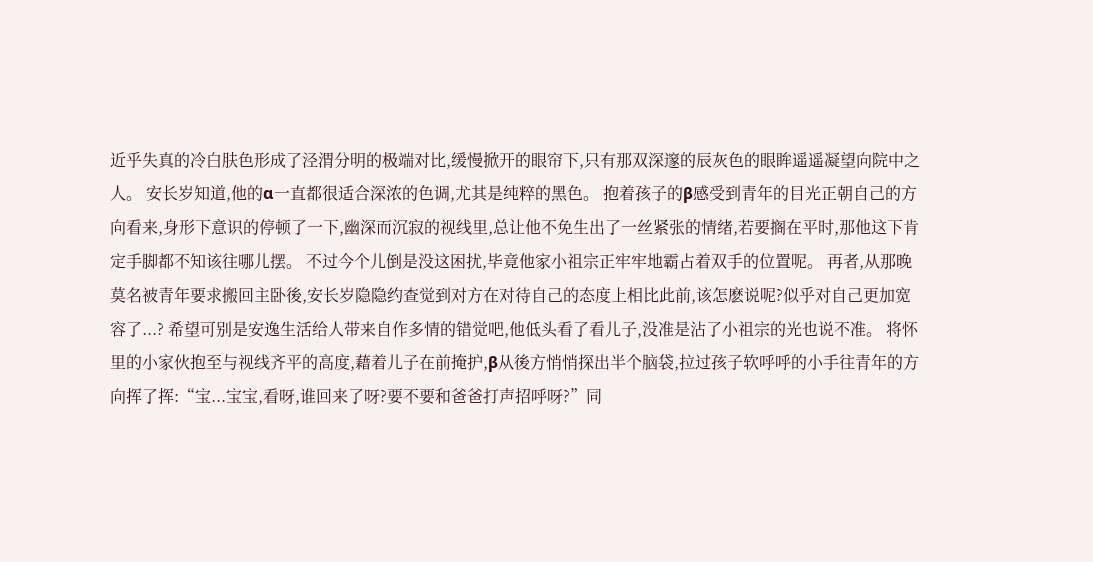近乎失真的冷白肤色形成了泾渭分明的极端对比,缓慢掀开的眼帘下,只有那双深邃的辰灰色的眼眸遥遥凝望向院中之人。 安长岁知道,他的α一直都很适合深浓的色调,尤其是纯粹的黑色。 抱着孩子的β感受到青年的目光正朝自己的方向看来,身形下意识的停顿了一下,幽深而沉寂的视线里,总让他不免生出了一丝紧张的情绪,若要搁在平时,那他这下肯定手脚都不知该往哪儿摆。 不过今个儿倒是没这困扰,毕竟他家小祖宗正牢牢地霸占着双手的位置呢。 再者,从那晚莫名被青年要求搬回主卧後,安长岁隐隐约查觉到对方在对待自己的态度上相比此前,该怎麽说呢?似乎对自己更加宽容了...? 希望可别是安逸生活给人带来自作多情的错觉吧,他低头看了看儿子,没准是沾了小祖宗的光也说不准。 将怀里的小家伙抱至与视线齐平的高度,藉着儿子在前掩护,β从後方悄悄探出半个脑袋,拉过孩子软呼呼的小手往青年的方向挥了挥:“宝...宝宝,看呀,谁回来了呀?要不要和爸爸打声招呼呀?”同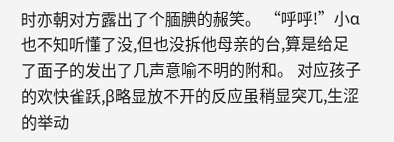时亦朝对方露出了个腼腆的赧笑。 “呼呼!”小α也不知听懂了没,但也没拆他母亲的台,算是给足了面子的发出了几声意喻不明的附和。 对应孩子的欢快雀跃,β略显放不开的反应虽稍显突兀,生涩的举动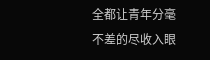全都让青年分毫不差的尽收入眼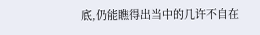底,仍能瞧得出当中的几许不自在